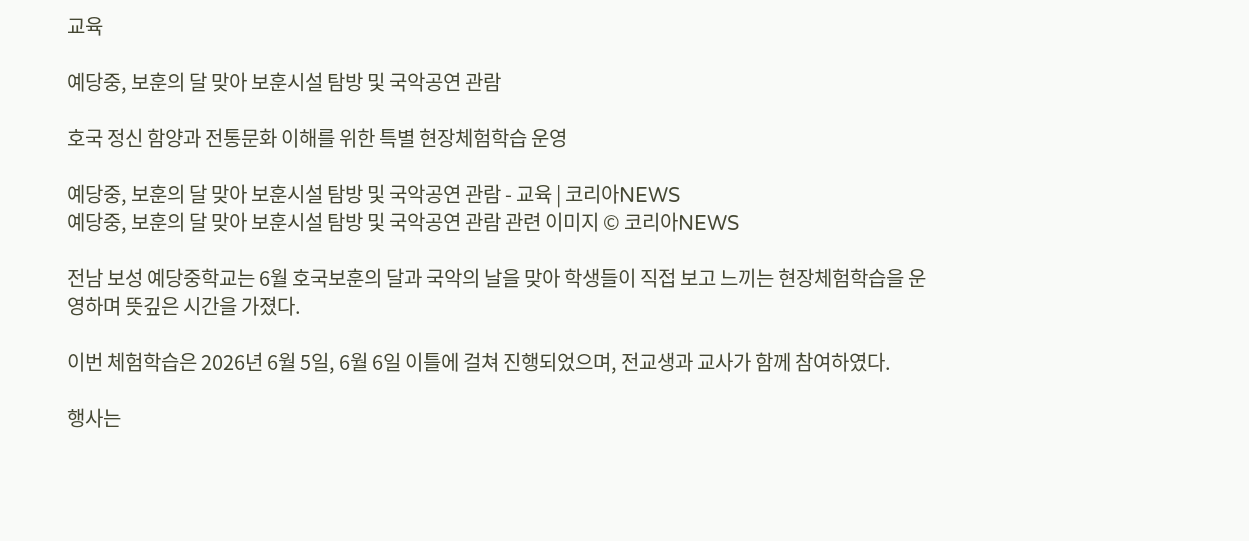교육

예당중, 보훈의 달 맞아 보훈시설 탐방 및 국악공연 관람

호국 정신 함양과 전통문화 이해를 위한 특별 현장체험학습 운영

예당중, 보훈의 달 맞아 보훈시설 탐방 및 국악공연 관람 - 교육 | 코리아NEWS
예당중, 보훈의 달 맞아 보훈시설 탐방 및 국악공연 관람 관련 이미지 © 코리아NEWS

전남 보성 예당중학교는 6월 호국보훈의 달과 국악의 날을 맞아 학생들이 직접 보고 느끼는 현장체험학습을 운영하며 뜻깊은 시간을 가졌다.

이번 체험학습은 2026년 6월 5일, 6월 6일 이틀에 걸쳐 진행되었으며, 전교생과 교사가 함께 참여하였다.

행사는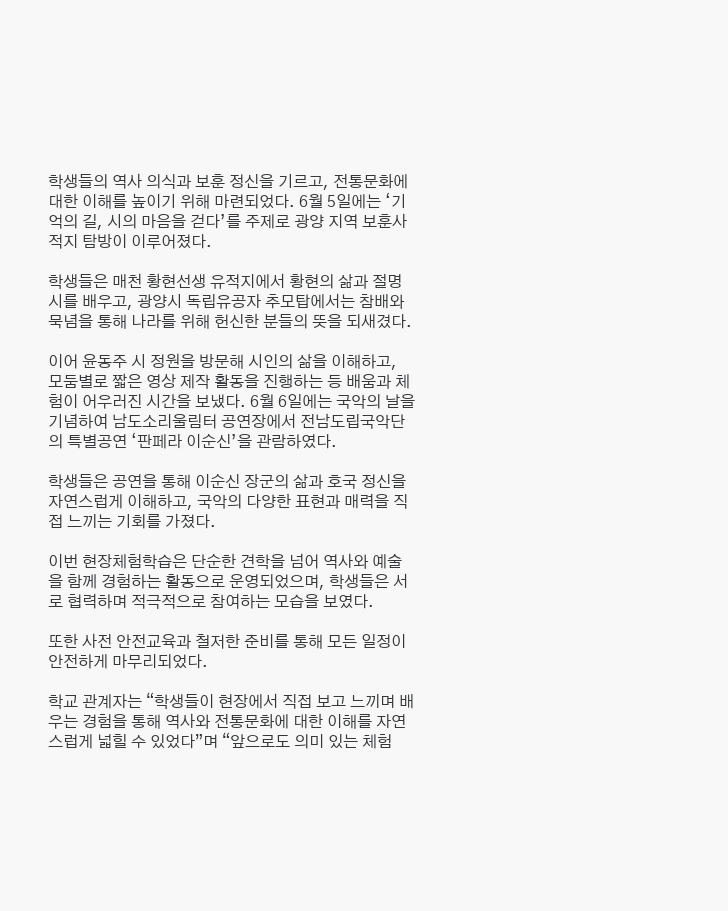학생들의 역사 의식과 보훈 정신을 기르고, 전통문화에 대한 이해를 높이기 위해 마련되었다. 6월 5일에는 ‘기억의 길, 시의 마음을 걷다’를 주제로 광양 지역 보훈사적지 탐방이 이루어졌다.

학생들은 매천 황현선생 유적지에서 황현의 삶과 절명시를 배우고, 광양시 독립유공자 추모탑에서는 참배와 묵념을 통해 나라를 위해 헌신한 분들의 뜻을 되새겼다.

이어 윤동주 시 정원을 방문해 시인의 삶을 이해하고, 모둠별로 짧은 영상 제작 활동을 진행하는 등 배움과 체험이 어우러진 시간을 보냈다. 6월 6일에는 국악의 날을 기념하여 남도소리울림터 공연장에서 전남도립국악단의 특별공연 ‘판페라 이순신’을 관람하였다.

학생들은 공연을 통해 이순신 장군의 삶과 호국 정신을 자연스럽게 이해하고, 국악의 다양한 표현과 매력을 직접 느끼는 기회를 가졌다.

이번 현장체험학습은 단순한 견학을 넘어 역사와 예술을 함께 경험하는 활동으로 운영되었으며, 학생들은 서로 협력하며 적극적으로 참여하는 모습을 보였다.

또한 사전 안전교육과 철저한 준비를 통해 모든 일정이 안전하게 마무리되었다.

학교 관계자는 “학생들이 현장에서 직접 보고 느끼며 배우는 경험을 통해 역사와 전통문화에 대한 이해를 자연스럽게 넓힐 수 있었다”며 “앞으로도 의미 있는 체험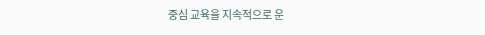중심 교육을 지속적으로 운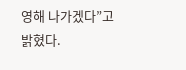영해 나가겠다”고 밝혔다.